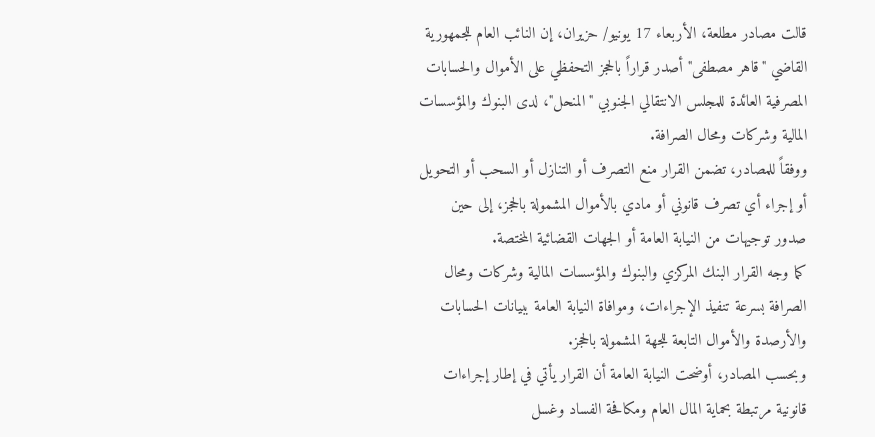قالت مصادر مطلعة، الأربعاء 17 يونيو/ حزيران، إن النائب العام للجمهورية القاضي "قاهر مصطفى" أصدر قراراً بالحجز التحفظي على الأموال والحسابات المصرفية العائدة للمجلس الانتقالي الجنوبي "المنحل"، لدى البنوك والمؤسسات المالية وشركات ومحال الصرافة.
ووفقاً للمصادر، تضمن القرار منع التصرف أو التنازل أو السحب أو التحويل أو إجراء أي تصرف قانوني أو مادي بالأموال المشمولة بالحجز، إلى حين صدور توجيهات من النيابة العامة أو الجهات القضائية المختصة.
كما وجه القرار البنك المركزي والبنوك والمؤسسات المالية وشركات ومحال الصرافة بسرعة تنفيذ الإجراءات، وموافاة النيابة العامة ببيانات الحسابات والأرصدة والأموال التابعة للجهة المشمولة بالحجز.
وبحسب المصادر، أوضحت النيابة العامة أن القرار يأتي في إطار إجراءات قانونية مرتبطة بحماية المال العام ومكافحة الفساد وغسل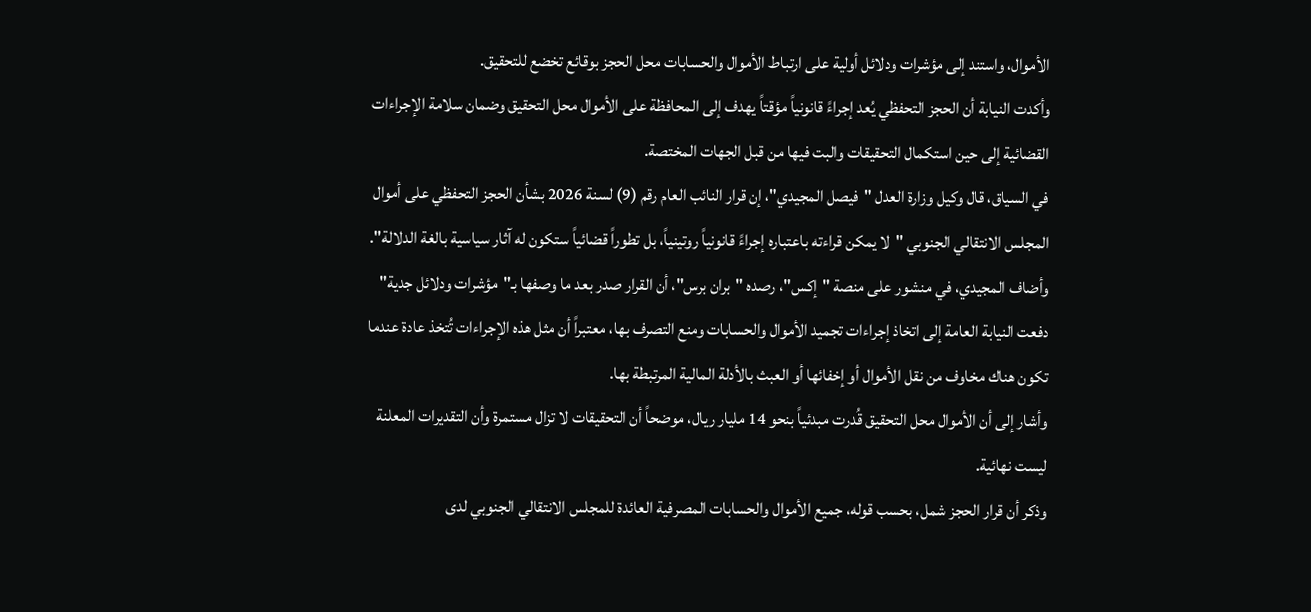الأموال، واستند إلى مؤشرات ودلائل أولية على ارتباط الأموال والحسابات محل الحجز بوقائع تخضع للتحقيق.
وأكدت النيابة أن الحجز التحفظي يُعد إجراءً قانونياً مؤقتاً يهدف إلى المحافظة على الأموال محل التحقيق وضمان سلامة الإجراءات القضائية إلى حين استكمال التحقيقات والبت فيها من قبل الجهات المختصة.
في السياق، قال وكيل وزارة العدل "فيصل المجيدي"، إن قرار النائب العام رقم (9) لسنة 2026 بشأن الحجز التحفظي على أموال المجلس الانتقالي الجنوبي "لا يمكن قراءته باعتباره إجراءً قانونياً روتينياً، بل تطوراً قضائياً ستكون له آثار سياسية بالغة الدلالة".
وأضاف المجيدي، في منشور على منصة "إكس"، رصده "بران برس"، أن القرار صدر بعد ما وصفها بـ"مؤشرات ودلائل جدية" دفعت النيابة العامة إلى اتخاذ إجراءات تجميد الأموال والحسابات ومنع التصرف بها، معتبراً أن مثل هذه الإجراءات تُتخذ عادة عندما تكون هناك مخاوف من نقل الأموال أو إخفائها أو العبث بالأدلة المالية المرتبطة بها.
وأشار إلى أن الأموال محل التحقيق قُدرت مبدئياً بنحو 14 مليار ريال، موضحاً أن التحقيقات لا تزال مستمرة وأن التقديرات المعلنة ليست نهائية.
وذكر أن قرار الحجز شمل، بحسب قوله، جميع الأموال والحسابات المصرفية العائدة للمجلس الانتقالي الجنوبي لدى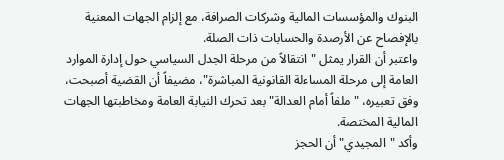البنوك والمؤسسات المالية وشركات الصرافة، مع إلزام الجهات المعنية بالإفصاح عن الأرصدة والحسابات ذات الصلة.
واعتبر أن القرار يمثل "انتقالاً من مرحلة الجدل السياسي حول إدارة الموارد العامة إلى مرحلة المساءلة القانونية المباشرة"، مضيفاً أن القضية أصبحت، وفق تعبيره، "ملفاً أمام العدالة" بعد تحرك النيابة العامة ومخاطبتها الجهات المالية المختصة.
وأكد "المجيدي" أن الحجز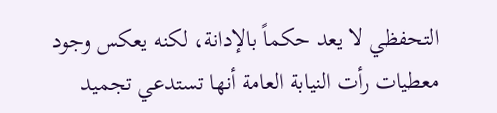التحفظي لا يعد حكماً بالإدانة، لكنه يعكس وجود معطيات رأت النيابة العامة أنها تستدعي تجميد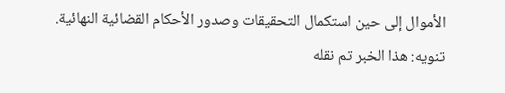الأموال إلى حين استكمال التحقيقات وصدور الأحكام القضائية النهائية.
تنويه: هذا الخبر تم نقله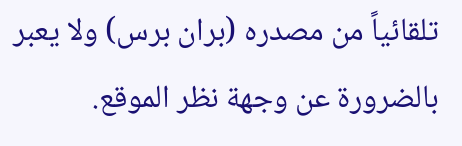تلقائياً من مصدره (بران برس) ولا يعبر بالضرورة عن وجهة نظر الموقع.